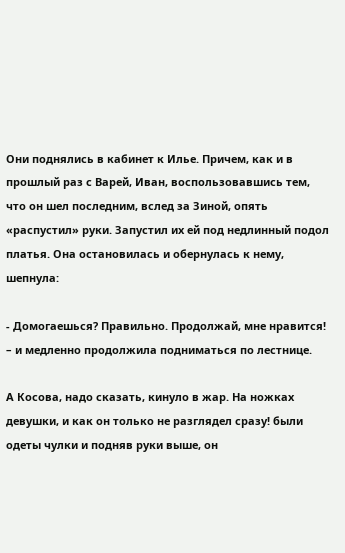Они поднялись в кабинет к Илье. Причем, как и в прошлый раз с Варей, Иван, воспользовавшись тем, что он шел последним, вслед за Зиной, опять «распустил» руки. Запустил их ей под недлинный подол платья. Она остановилась и обернулась к нему, шепнула:

- Домогаешься? Правильно. Продолжай, мне нравится! – и медленно продолжила подниматься по лестнице.

А Косова, надо сказать, кинуло в жар. На ножках девушки, и как он только не разглядел сразу! были одеты чулки и подняв руки выше, он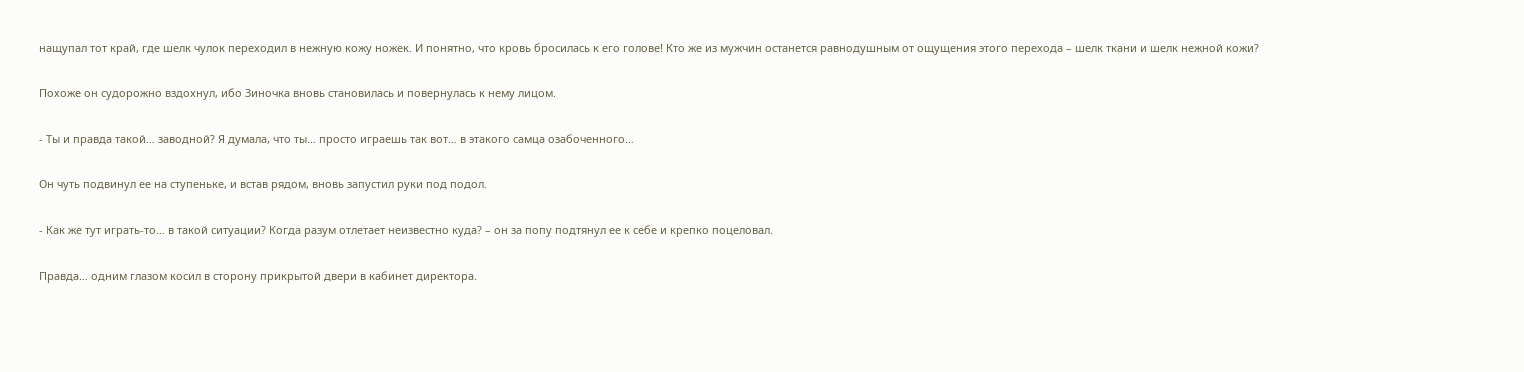нащупал тот край, где шелк чулок переходил в нежную кожу ножек. И понятно, что кровь бросилась к его голове! Кто же из мужчин останется равнодушным от ощущения этого перехода – шелк ткани и шелк нежной кожи?

Похоже он судорожно вздохнул, ибо Зиночка вновь становилась и повернулась к нему лицом.

- Ты и правда такой… заводной? Я думала, что ты… просто играешь так вот… в этакого самца озабоченного…

Он чуть подвинул ее на ступеньке, и встав рядом, вновь запустил руки под подол.

- Как же тут играть-то… в такой ситуации? Когда разум отлетает неизвестно куда? – он за попу подтянул ее к себе и крепко поцеловал.

Правда… одним глазом косил в сторону прикрытой двери в кабинет директора.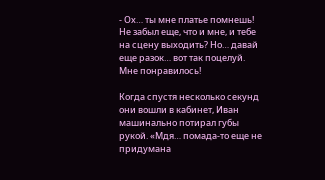- Ох… ты мне платье помнешь! Не забыл еще, что и мне, и тебе на сцену выходить? Но… давай еще разок… вот так поцелуй. Мне понравилось!

Когда спустя несколько секунд они вошли в кабинет, Иван машинально потирал губы рукой. «Мдя… помада-то еще не придумана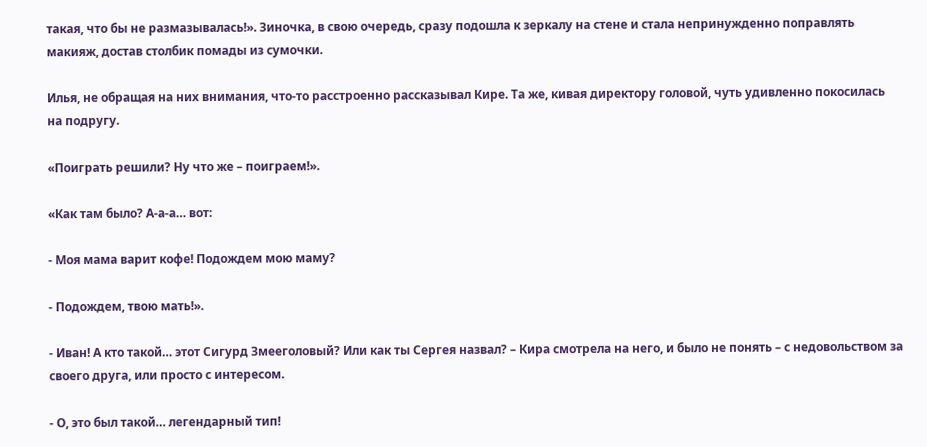такая, что бы не размазывалась!». Зиночка, в свою очередь, сразу подошла к зеркалу на стене и стала непринужденно поправлять макияж, достав столбик помады из сумочки.

Илья, не обращая на них внимания, что-то расстроенно рассказывал Кире. Та же, кивая директору головой, чуть удивленно покосилась на подругу.

«Поиграть решили? Ну что же – поиграем!».

«Как там было? А-а-а… вот:

- Моя мама варит кофе! Подождем мою маму?

- Подождем, твою мать!».

- Иван! А кто такой… этот Сигурд Змееголовый? Или как ты Сергея назвал? – Кира смотрела на него, и было не понять – с недовольством за своего друга, или просто с интересом.

- О, это был такой… легендарный тип!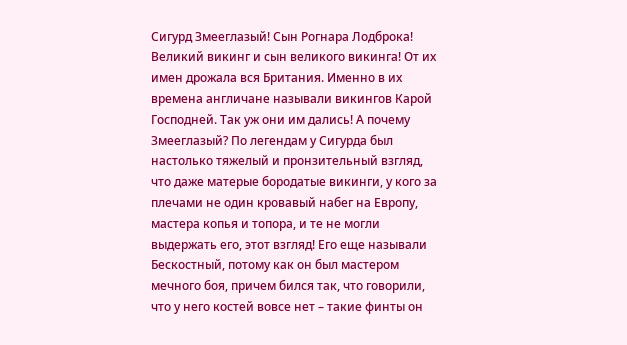Сигурд Змееглазый! Сын Рогнара Лодброка! Великий викинг и сын великого викинга! От их имен дрожала вся Британия. Именно в их времена англичане называли викингов Карой Господней. Так уж они им дались! А почему Змееглазый? По легендам у Сигурда был настолько тяжелый и пронзительный взгляд, что даже матерые бородатые викинги, у кого за плечами не один кровавый набег на Европу, мастера копья и топора, и те не могли выдержать его, этот взгляд! Его еще называли Бескостный, потому как он был мастером мечного боя, причем бился так, что говорили, что у него костей вовсе нет – такие финты он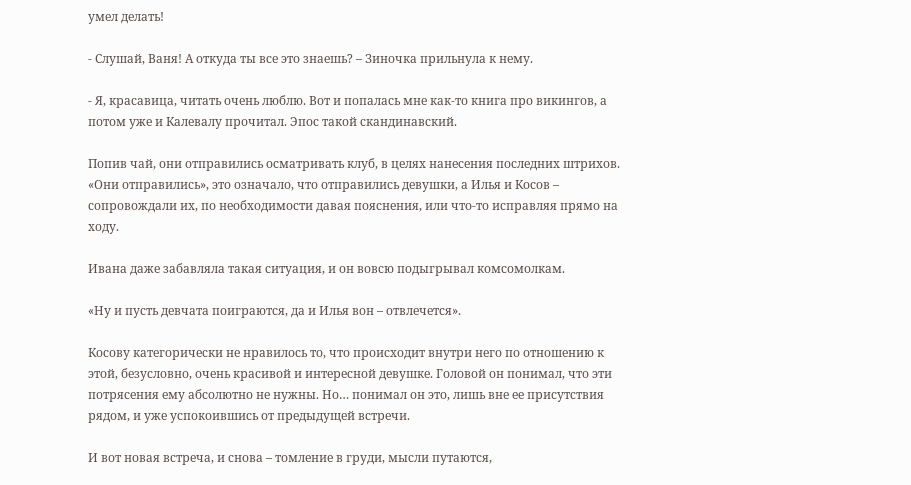умел делать!

- Слушай, Ваня! А откуда ты все это знаешь? – Зиночка прильнула к нему.

- Я, красавица, читать очень люблю. Вот и попалась мне как-то книга про викингов, а потом уже и Калевалу прочитал. Эпос такой скандинавский.

Попив чай, они отправились осматривать клуб, в целях нанесения последних штрихов. «Они отправились», это означало, что отправились девушки, а Илья и Косов – сопровождали их, по необходимости давая пояснения, или что-то исправляя прямо на ходу.

Ивана даже забавляла такая ситуация, и он вовсю подыгрывал комсомолкам.

«Ну и пусть девчата поиграются, да и Илья вон – отвлечется».

Косову категорически не нравилось то, что происходит внутри него по отношению к этой, безусловно, очень красивой и интересной девушке. Головой он понимал, что эти потрясения ему абсолютно не нужны. Но… понимал он это, лишь вне ее присутствия рядом, и уже успокоившись от предыдущей встречи.

И вот новая встреча, и снова – томление в груди, мысли путаются,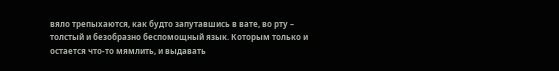вяло трепыхаются, как будто запутавшись в вате, во рту – толстый и безобразно беспомощный язык. Которым только и остается что-то мямлить, и выдавать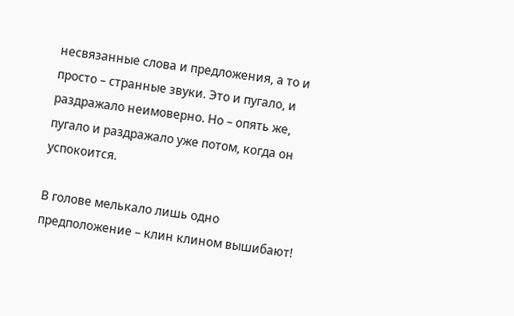несвязанные слова и предложения, а то и просто – странные звуки. Это и пугало, и раздражало неимоверно. Но – опять же, пугало и раздражало уже потом, когда он успокоится.

В голове мелькало лишь одно предположение – клин клином вышибают!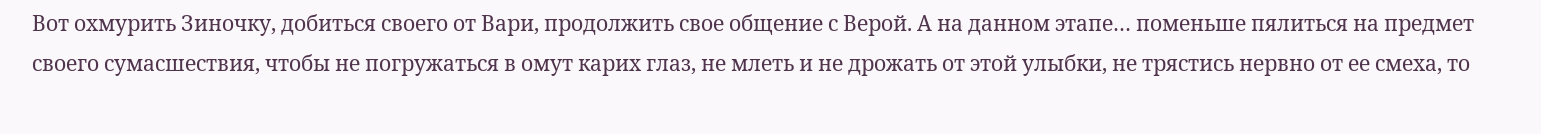Вот охмурить Зиночку, добиться своего от Вари, продолжить свое общение с Верой. А на данном этапе… поменьше пялиться на предмет своего сумасшествия, чтобы не погружаться в омут карих глаз, не млеть и не дрожать от этой улыбки, не трястись нервно от ее смеха, то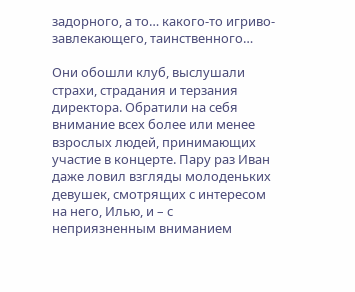задорного, а то… какого-то игриво-завлекающего, таинственного…

Они обошли клуб, выслушали страхи, страдания и терзания директора. Обратили на себя внимание всех более или менее взрослых людей, принимающих участие в концерте. Пару раз Иван даже ловил взгляды молоденьких девушек, смотрящих с интересом на него, Илью, и – с неприязненным вниманием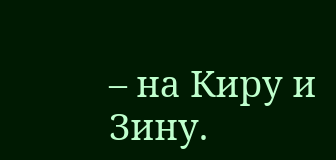– на Киру и Зину.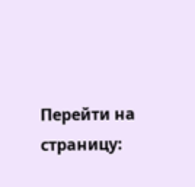Перейти на страницу: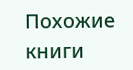Похожие книги